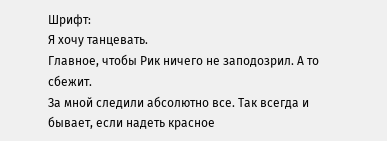Шрифт:
Я хочу танцевать.
Главное, чтобы Рик ничего не заподозрил. А то сбежит.
За мной следили абсолютно все. Так всегда и бывает, если надеть красное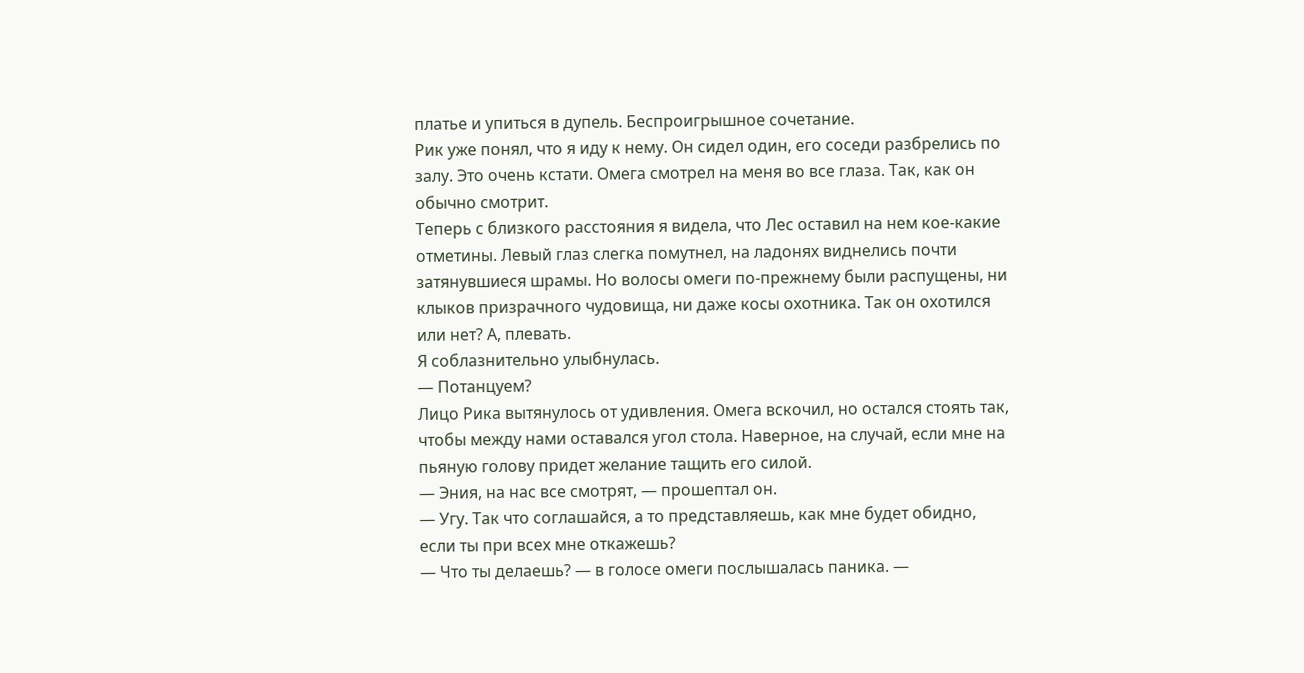платье и упиться в дупель. Беспроигрышное сочетание.
Рик уже понял, что я иду к нему. Он сидел один, его соседи разбрелись по залу. Это очень кстати. Омега смотрел на меня во все глаза. Так, как он обычно смотрит.
Теперь с близкого расстояния я видела, что Лес оставил на нем кое-какие отметины. Левый глаз слегка помутнел, на ладонях виднелись почти затянувшиеся шрамы. Но волосы омеги по-прежнему были распущены, ни клыков призрачного чудовища, ни даже косы охотника. Так он охотился или нет? А, плевать.
Я соблазнительно улыбнулась.
— Потанцуем?
Лицо Рика вытянулось от удивления. Омега вскочил, но остался стоять так, чтобы между нами оставался угол стола. Наверное, на случай, если мне на пьяную голову придет желание тащить его силой.
— Эния, на нас все смотрят, — прошептал он.
— Угу. Так что соглашайся, а то представляешь, как мне будет обидно, если ты при всех мне откажешь?
— Что ты делаешь? — в голосе омеги послышалась паника. —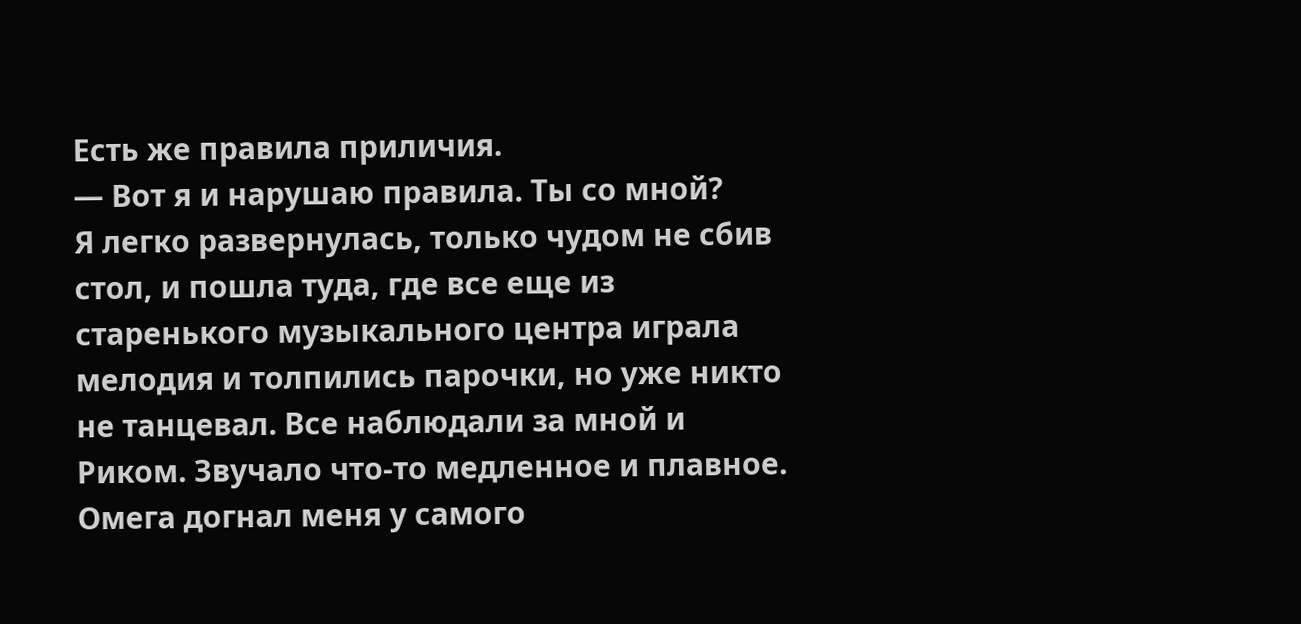Есть же правила приличия.
— Вот я и нарушаю правила. Ты со мной?
Я легко развернулась, только чудом не сбив стол, и пошла туда, где все еще из старенького музыкального центра играла мелодия и толпились парочки, но уже никто не танцевал. Все наблюдали за мной и Риком. Звучало что-то медленное и плавное.
Омега догнал меня у самого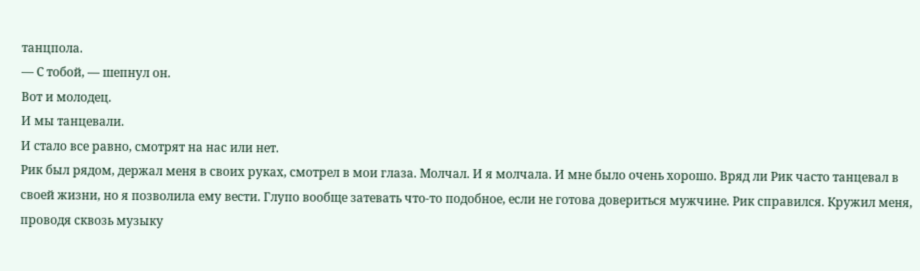танцпола.
— С тобой, — шепнул он.
Вот и молодец.
И мы танцевали.
И стало все равно, смотрят на нас или нет.
Рик был рядом, держал меня в своих руках, смотрел в мои глаза. Молчал. И я молчала. И мне было очень хорошо. Вряд ли Рик часто танцевал в своей жизни, но я позволила ему вести. Глупо вообще затевать что-то подобное, если не готова довериться мужчине. Рик справился. Кружил меня, проводя сквозь музыку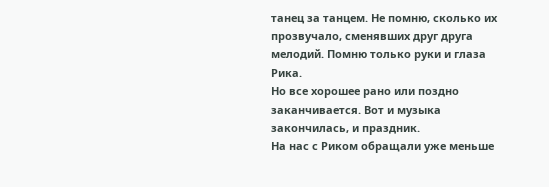танец за танцем. Не помню, сколько их прозвучало, сменявших друг друга мелодий. Помню только руки и глаза Рика.
Но все хорошее рано или поздно заканчивается. Вот и музыка закончилась, и праздник.
На нас с Риком обращали уже меньше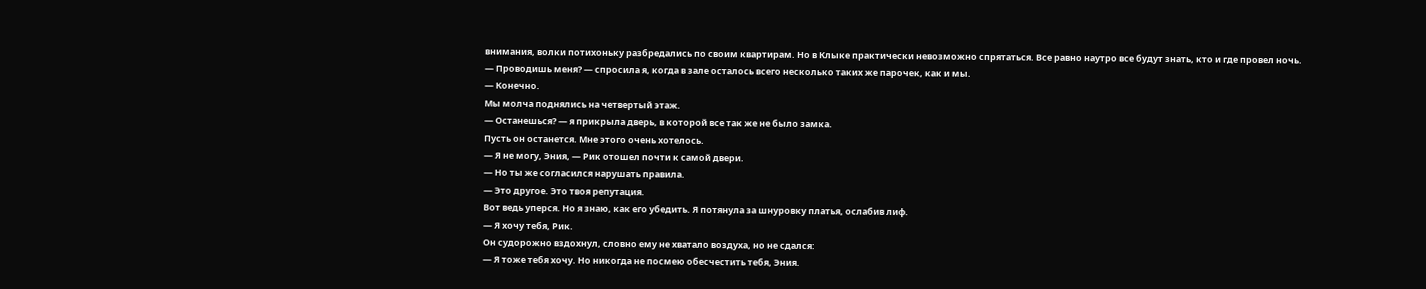внимания, волки потихоньку разбредались по своим квартирам. Но в Клыке практически невозможно спрятаться. Все равно наутро все будут знать, кто и где провел ночь.
— Проводишь меня? — спросила я, когда в зале осталось всего несколько таких же парочек, как и мы.
— Конечно.
Мы молча поднялись на четвертый этаж.
— Останешься? — я прикрыла дверь, в которой все так же не было замка.
Пусть он останется. Мне этого очень хотелось.
— Я не могу, Эния, — Рик отошел почти к самой двери.
— Но ты же согласился нарушать правила.
— Это другое. Это твоя репутация.
Вот ведь уперся. Но я знаю, как его убедить. Я потянула за шнуровку платья, ослабив лиф.
— Я хочу тебя, Рик.
Он судорожно вздохнул, словно ему не хватало воздуха, но не сдался:
— Я тоже тебя хочу. Но никогда не посмею обесчестить тебя, Эния.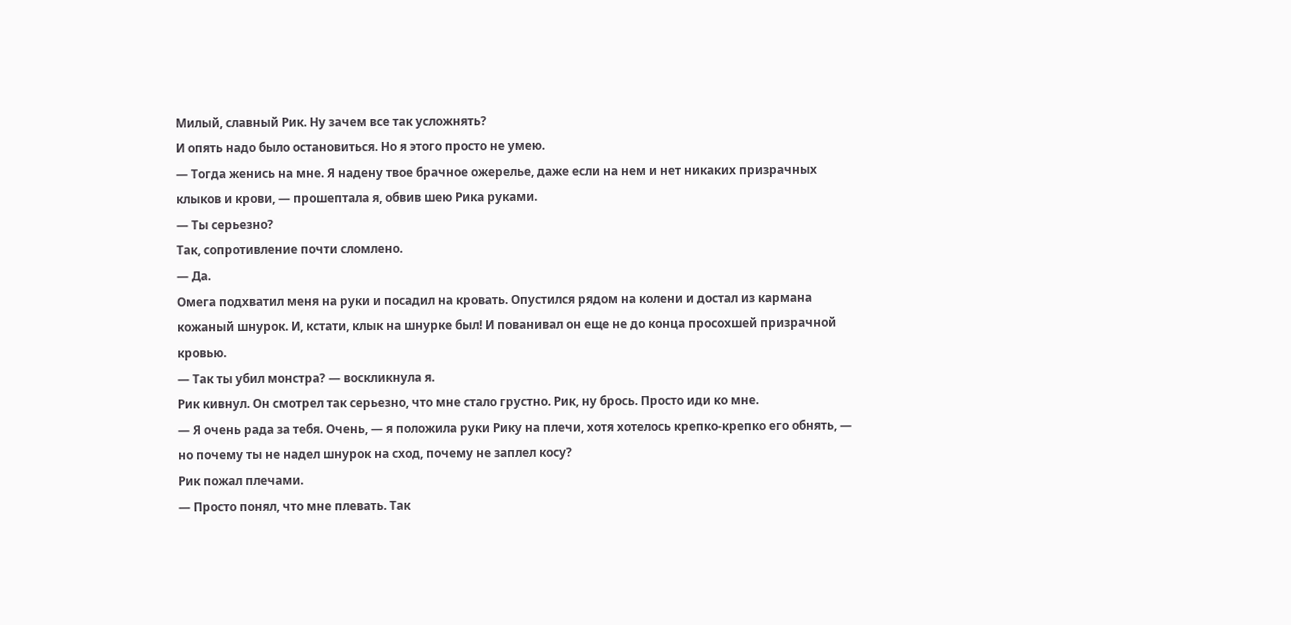Милый, славный Рик. Ну зачем все так усложнять?
И опять надо было остановиться. Но я этого просто не умею.
— Тогда женись на мне. Я надену твое брачное ожерелье, даже если на нем и нет никаких призрачных клыков и крови, — прошептала я, обвив шею Рика руками.
— Ты серьезно?
Так, сопротивление почти сломлено.
— Да.
Омега подхватил меня на руки и посадил на кровать. Опустился рядом на колени и достал из кармана кожаный шнурок. И, кстати, клык на шнурке был! И пованивал он еще не до конца просохшей призрачной кровью.
— Так ты убил монстра? — воскликнула я.
Рик кивнул. Он смотрел так серьезно, что мне стало грустно. Рик, ну брось. Просто иди ко мне.
— Я очень рада за тебя. Очень, — я положила руки Рику на плечи, хотя хотелось крепко-крепко его обнять, — но почему ты не надел шнурок на сход, почему не заплел косу?
Рик пожал плечами.
— Просто понял, что мне плевать. Так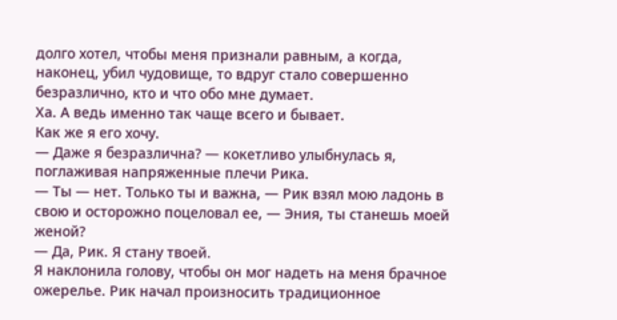долго хотел, чтобы меня признали равным, а когда, наконец, убил чудовище, то вдруг стало совершенно безразлично, кто и что обо мне думает.
Ха. А ведь именно так чаще всего и бывает.
Как же я его хочу.
— Даже я безразлична? — кокетливо улыбнулась я, поглаживая напряженные плечи Рика.
— Ты — нет. Только ты и важна, — Рик взял мою ладонь в свою и осторожно поцеловал ее, — Эния, ты станешь моей женой?
— Да, Рик. Я стану твоей.
Я наклонила голову, чтобы он мог надеть на меня брачное ожерелье. Рик начал произносить традиционное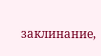заклинание,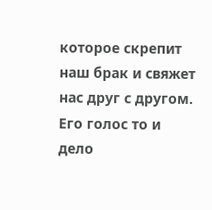которое скрепит наш брак и свяжет нас друг с другом. Его голос то и дело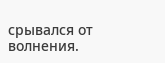срывался от волнения.